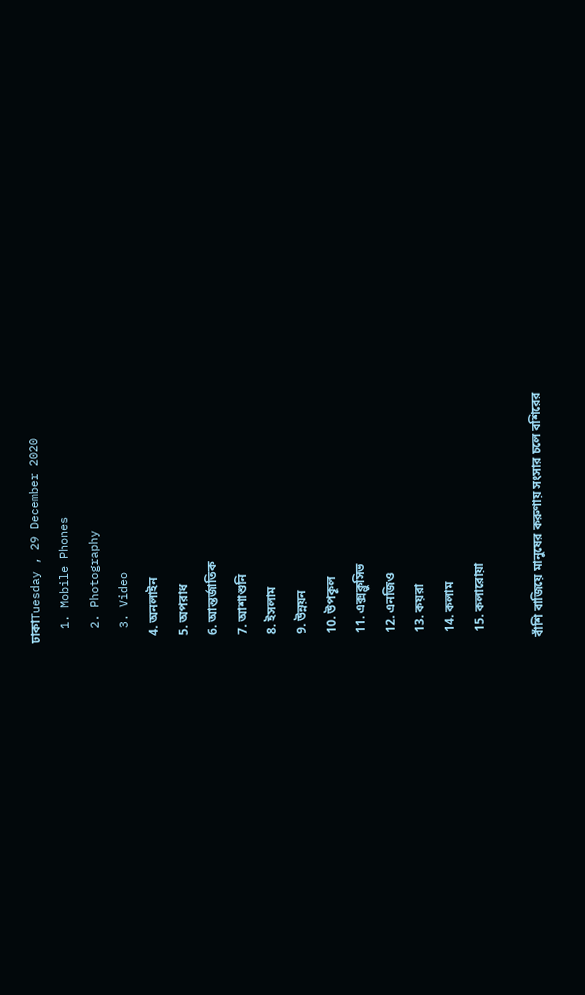ঢাকাTuesday , 29 December 2020
  1. Mobile Phones
  2. Photography
  3. Video
  4. অনলাইন
  5. অপরাধ
  6. আন্তর্জাতিক
  7. আশাশুনি
  8. ইসলাম
  9. উন্নয়ন
  10. উপকূল
  11. এক্সক্লুসিভ
  12. এনজিও
  13. কয়রা
  14. কলাম
  15. কলারোয়া

বাঁশি বাজিয়ে মানুষের করুণায় সংসার চলে বশিরের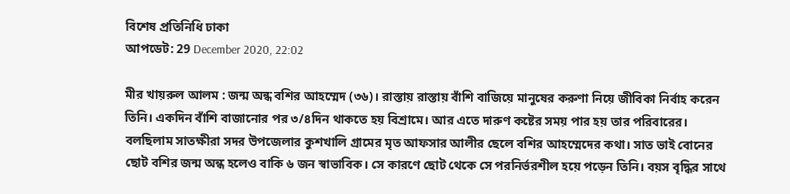বিশেষ প্রতিনিধি ঢাকা
আপডেট: 29 December 2020, 22:02

মীর খায়রুল আলম : জন্ম অন্ধ বশির আহম্মেদ (৩৬)। রাস্তায় রাস্তায় বাঁশি বাজিয়ে মানুষের করুণা নিয়ে জীবিকা নির্বাহ করেন তিনি। একদিন বাঁশি বাজানোর পর ৩/৪দিন থাকতে হয় বিশ্রামে। আর এতে দারুণ কষ্টের সময় পার হয় তার পরিবারের। বলছিলাম সাতক্ষীরা সদর উপজেলার কুশখালি গ্রামের মৃত আফসার আলীর ছেলে বশির আহম্মেদের কথা। সাত ভাই বোনের ছোট বশির জন্ম অন্ধ হলেও বাকি ৬ জন স্বাভাবিক। সে কারণে ছোট থেকে সে পরনির্ভরশীল হয়ে পড়েন তিনি। বয়স বৃদ্ধির সাথে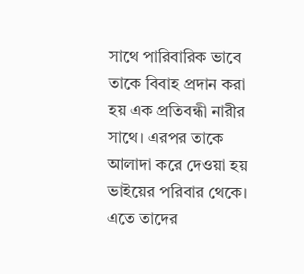সাথে পারিবারিক ভাবে তাকে বিবাহ প্রদান করা হয় এক প্রতিবন্ধী নারীর সাথে। এরপর তাকে আলাদা করে দেওয়া হয় ভাইয়ের পরিবার থেকে। এতে তাদের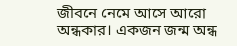জীবনে নেমে আসে আরো অন্ধকার। একজন জন্ম অন্ধ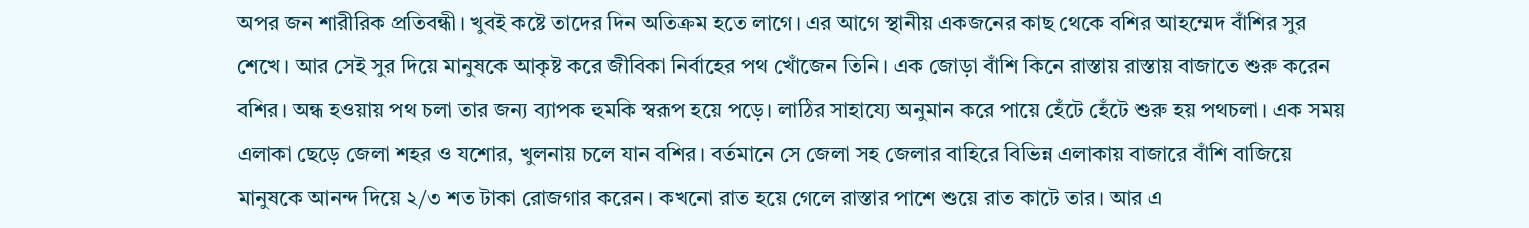অপর জন শারীরিক প্রতিবন্ধী। খুবই কষ্টে তাদের দিন অতিক্রম হতে লাগে। এর আগে স্থানীয় একজনের কাছ থেকে বশির আহম্মেদ বাঁশির সুর শেখে। আর সেই সুর দিয়ে মানুষকে আকৃষ্ট করে জীবিকা নির্বাহের পথ খোঁজেন তিনি। এক জোড়া বাঁশি কিনে রাস্তায় রাস্তায় বাজাতে শুরু করেন বশির। অন্ধ হওয়ায় পথ চলা তার জন্য ব্যাপক হুমকি স্বরূপ হয়ে পড়ে। লাঠির সাহায্যে অনুমান করে পায়ে হেঁটে হেঁটে শুরু হয় পথচলা। এক সময় এলাকা ছেড়ে জেলা শহর ও যশোর, খুলনায় চলে যান বশির। বর্তমানে সে জেলা সহ জেলার বাহিরে বিভিন্ন এলাকায় বাজারে বাঁশি বাজিয়ে মানুষকে আনন্দ দিয়ে ২/৩ শত টাকা রোজগার করেন। কখনো রাত হয়ে গেলে রাস্তার পাশে শুয়ে রাত কাটে তার। আর এ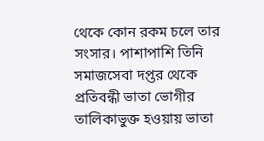থেকে কোন রকম চলে তার সংসার। পাশাপাশি তিনি সমাজসেবা দপ্তর থেকে প্রতিবন্ধী ভাতা ভোগীর তালিকাভুক্ত হওয়ায় ভাতা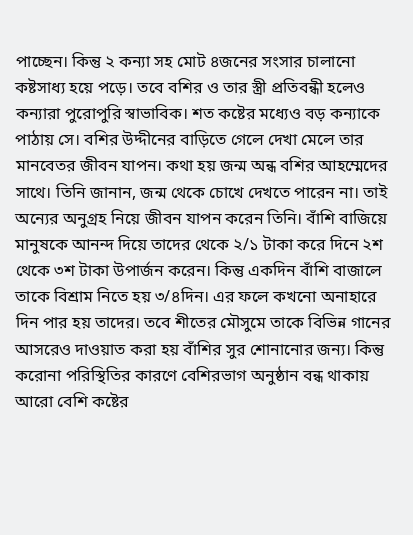পাচ্ছেন। কিন্তু ২ কন্যা সহ মোট ৪জনের সংসার চালানো কষ্টসাধ্য হয়ে পড়ে। তবে বশির ও তার স্ত্রী প্রতিবন্ধী হলেও কন্যারা পুরোপুরি স্বাভাবিক। শত কষ্টের মধ্যেও বড় কন্যাকে পাঠায় সে। বশির উদ্দীনের বাড়িতে গেলে দেখা মেলে তার মানবেতর জীবন যাপন। কথা হয় জন্ম অন্ধ বশির আহম্মেদের সাথে। তিনি জানান, জন্ম থেকে চোখে দেখতে পারেন না। তাই অন্যের অনুগ্রহ নিয়ে জীবন যাপন করেন তিনি। বাঁশি বাজিয়ে মানুষকে আনন্দ দিয়ে তাদের থেকে ২/১ টাকা করে দিনে ২শ থেকে ৩শ টাকা উপার্জন করেন। কিন্তু একদিন বাঁশি বাজালে তাকে বিশ্রাম নিতে হয় ৩/৪দিন। এর ফলে কখনো অনাহারে দিন পার হয় তাদের। তবে শীতের মৌসুমে তাকে বিভিন্ন গানের আসরেও দাওয়াত করা হয় বাঁশির সুর শোনানোর জন্য। কিন্তু করোনা পরিস্থিতির কারণে বেশিরভাগ অনুষ্ঠান বন্ধ থাকায় আরো বেশি কষ্টের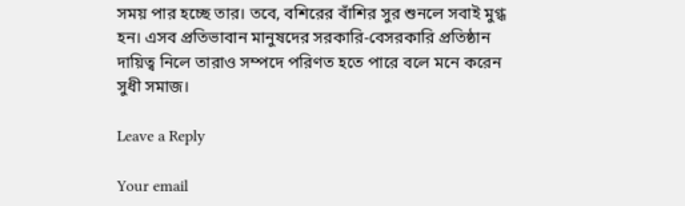সময় পার হচ্ছে তার। তবে, বশিরের বাঁশির সুর শুনলে সবাই মুগ্ধ হন। এসব প্রতিভাবান মানুষদের সরকারি-বেসরকারি প্রতিষ্ঠান দায়িত্ব নিলে তারাও সম্পদে পরিণত হতে পারে বলে মনে করেন সুধী সমাজ।

Leave a Reply

Your email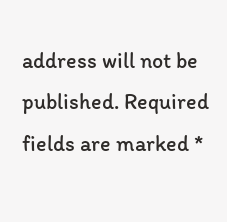address will not be published. Required fields are marked *